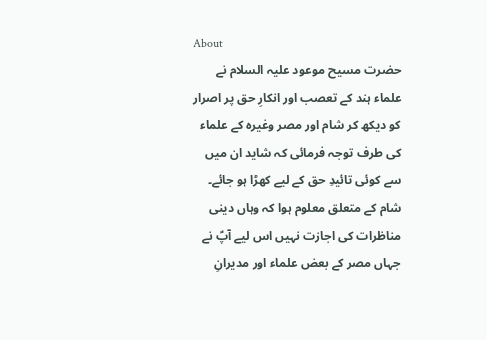About
حضرت مسیح موعود علیہ السلام نے علماء ہند کے تعصب اور انکارِ حق پر اصرار کو دیکھ کر شام اور مصر وغیرہ کے علماء کی طرف توجہ فرمائی کہ شاید ان میں سے کوئی تائیدِ حق کے لیے کھڑا ہو جائے۔ شام کے متعلق معلوم ہوا کہ وہاں دینی مناظرات کی اجازت نہیں اس لیے آپؑ نے جہاں مصر کے بعض علماء اور مدیرانِ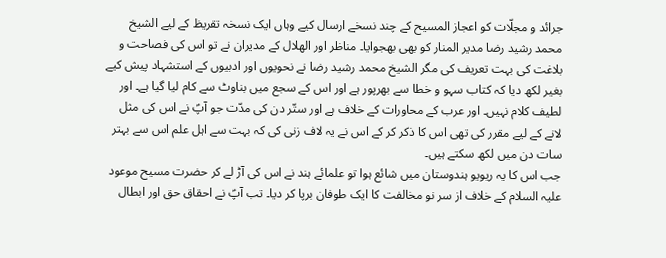جرائد و مجلّات کو اعجاز المسیح کے چند نسخے ارسال کیے وہاں ایک نسخہ تقریظ کے لیے الشیخ محمد رشید رضا مدیر المنار کو بھی بھجوایا۔ مناظر اور الھلال کے مدیران نے تو اس کی فصاحت و بلاغت کی بہت تعریف کی مگر الشیخ محمد رشید رضا نے نحویوں اور ادبیوں کے استشہاد پیش کیے بغیر لکھ دیا کہ کتاب سہو و خطا سے بھرپور ہے اور اس کے سجع میں بناوٹ سے کام لیا گیا ہے۔ اور لطیف کلام نہیں۔ اور عرب کے محاورات کے خلاف ہے اور ستّر دن کی مدّت جو آپؑ نے اس کی مثل لانے کے لیے مقرر کی تھی اس کا ذکر کر کے اس نے یہ لاف زنی کی کہ بہت سے اہل علم اس سے بہتر سات دن میں لکھ سکتے ہیں۔
جب اس کا یہ ریویو ہندوستان میں شائع ہوا تو علمائے ہند نے اس کی آڑ لے کر حضرت مسیح موعود علیہ السلام کے خلاف از سر نو مخالفت کا ایک طوفان برپا کر دیا۔ تب آپؑ نے احقاق حق اور ابطال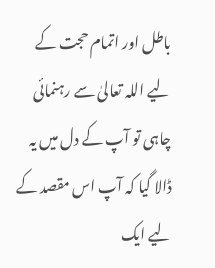باطل اور اتمام حجت کے لیے اللہ تعالیٰ سے رہنمائی چاہی تو آپ کے دل میں یہ ڈالا گیا کہ آپ اس مقصد کے لیے ایک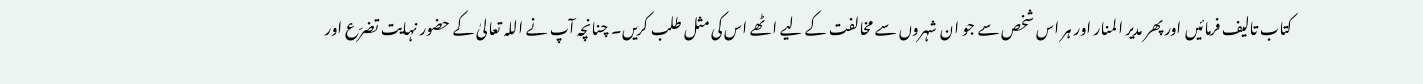کتاب تالیف فرمائیں اور پھر مدیر المنار اور ہر اس شخص سے جو ان شہروں سے مخالفت کے لیے اٹھے اس کی مثل طلب کریں۔ چنانچہ آپ نے اللہ تعالیٰ کے حضور نہایت تضرّع اور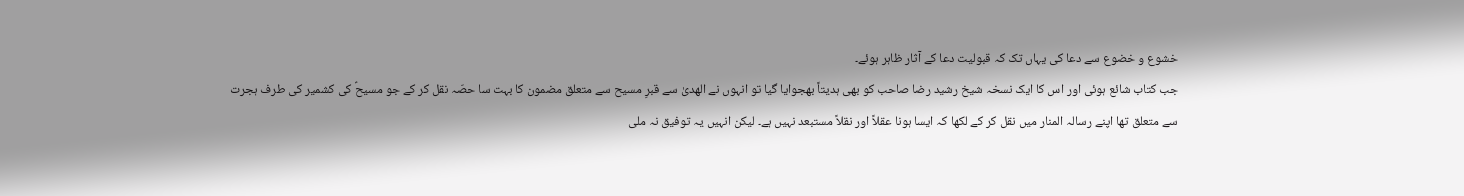خشوع و خضوع سے دعا کی یہاں تک کہ قبولیت دعا کے آثار ظاہر ہوئے۔
جب کتاب شائع ہوئی اور اس کا ایک نسخہ شیخ رشید رضا صاحب کو بھی ہدیتاً بھجوایا گیا تو انہوں نے الهدیٰ سے قبرِ مسیح سے متعلق مضمون کا بہت سا حصّہ نقل کر کے جو مسیحؑ کی کشمیر کی طرف ہجرت سے متعلق تھا اپنے رسالہ المنار میں نقل کر کے لکھا کہ ایسا ہونا عقلاً اور نقلاً مستبعد نہیں ہے۔ لیکن انہیں یہ توفیق نہ ملی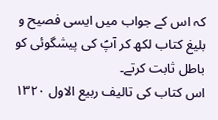کہ اس کے جواب میں ایسی فصیح و بلیغ کتاب لکھ کر آپؑ کی پیشگوئی کو باطل ثابت کرتے۔
اس کتاب کی تالیف ربیع الاول ۱۳۲۰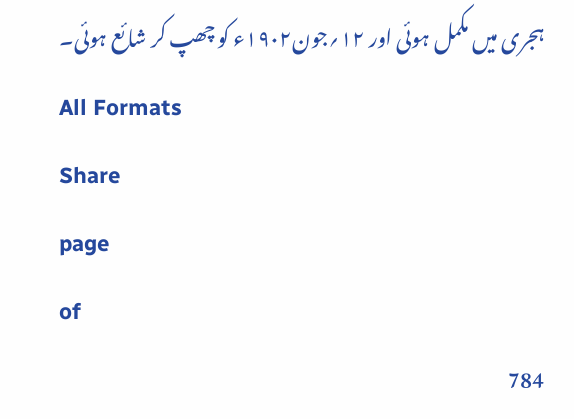ہجری میں مکمل ہوئی اور ۱۲؍جون۱۹۰۲ء کو چھپ کر شائع ہوئی۔
All Formats
Share
page
of
784